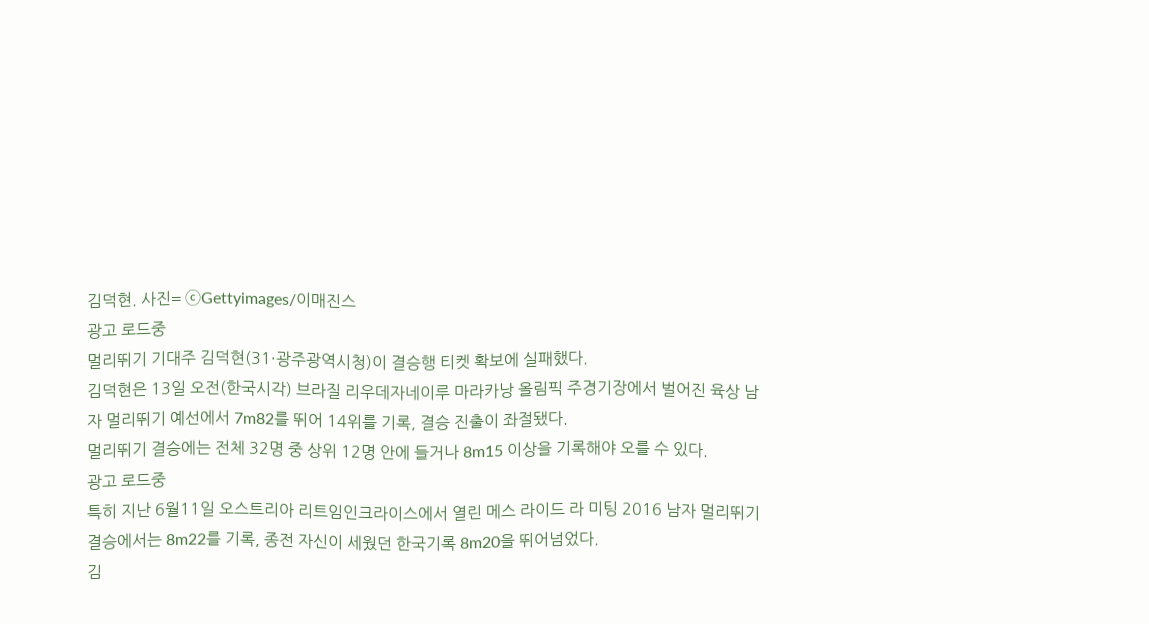김덕현. 사진= ⓒGettyimages/이매진스
광고 로드중
멀리뛰기 기대주 김덕현(31·광주광역시청)이 결승행 티켓 확보에 실패했다.
김덕현은 13일 오전(한국시각) 브라질 리우데자네이루 마라카낭 올림픽 주경기장에서 벌어진 육상 남자 멀리뛰기 예선에서 7m82를 뛰어 14위를 기록, 결승 진출이 좌절됐다.
멀리뛰기 결승에는 전체 32명 중 상위 12명 안에 들거나 8m15 이상을 기록해야 오를 수 있다.
광고 로드중
특히 지난 6월11일 오스트리아 리트임인크라이스에서 열린 메스 라이드 라 미팅 2016 남자 멀리뛰기 결승에서는 8m22를 기록, 종전 자신이 세웠던 한국기록 8m20을 뛰어넘었다.
김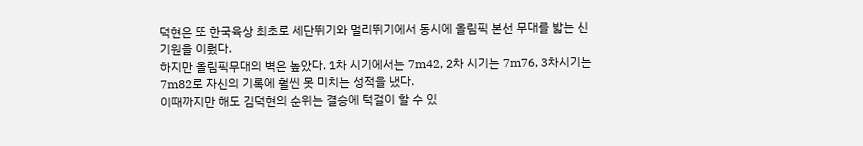덕현은 또 한국육상 최초로 세단뛰기와 멀리뛰기에서 동시에 올림픽 본선 무대를 밟는 신기원을 이뤘다.
하지만 올림픽무대의 벽은 높았다. 1차 시기에서는 7m42, 2차 시기는 7m76, 3차시기는 7m82로 자신의 기록에 훨씬 못 미치는 성적을 냈다.
이때까지만 해도 김덕현의 순위는 결승에 턱걸이 할 수 있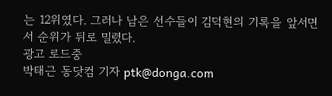는 12위였다. 그러나 남은 선수들이 김덕현의 기록을 앞서면서 순위가 뒤로 밀렸다.
광고 로드중
박태근 동닷컴 기자 ptk@donga.com